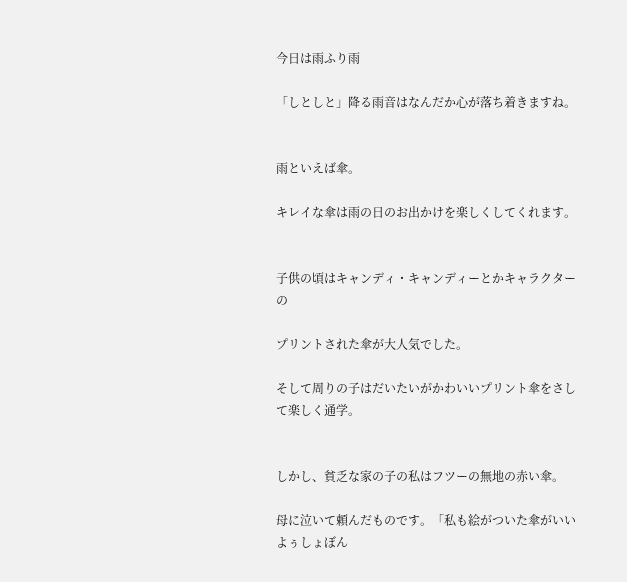今日は雨ふり雨

「しとしと」降る雨音はなんだか心が落ち着きますね。


雨といえば傘。

キレイな傘は雨の日のお出かけを楽しくしてくれます。


子供の頃はキャンディ・キャンディーとかキャラクターの

プリントされた傘が大人気でした。

そして周りの子はだいたいがかわいいプリント傘をさして楽しく通学。


しかし、貧乏な家の子の私はフツーの無地の赤い傘。

母に泣いて頼んだものです。「私も絵がついた傘がいいよぅしょぼん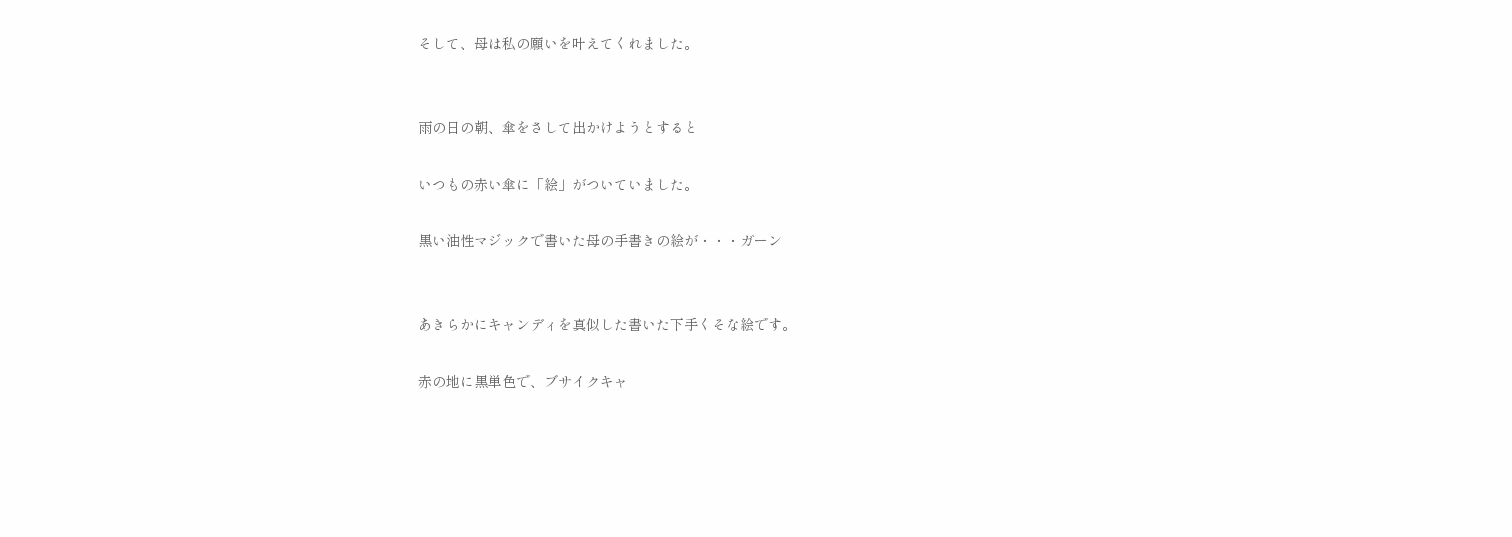そして、母は私の願いを叶えてくれました。


雨の日の朝、傘をさして出かけようとすると

いつもの赤い傘に「絵」がついていました。

黒い油性マジックで書いた母の手書きの絵が・・・ガーン


あきらかにキャンディを真似した書いた下手くそな絵です。

赤の地に黒単色で、ブサイクキャ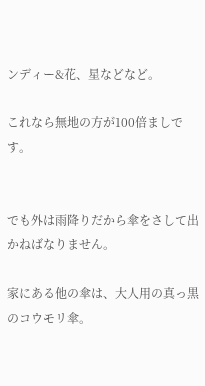ンディー&花、星などなど。

これなら無地の方が100倍ましです。


でも外は雨降りだから傘をさして出かねばなりません。

家にある他の傘は、大人用の真っ黒のコウモリ傘。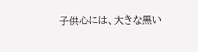子供心には、大きな黒い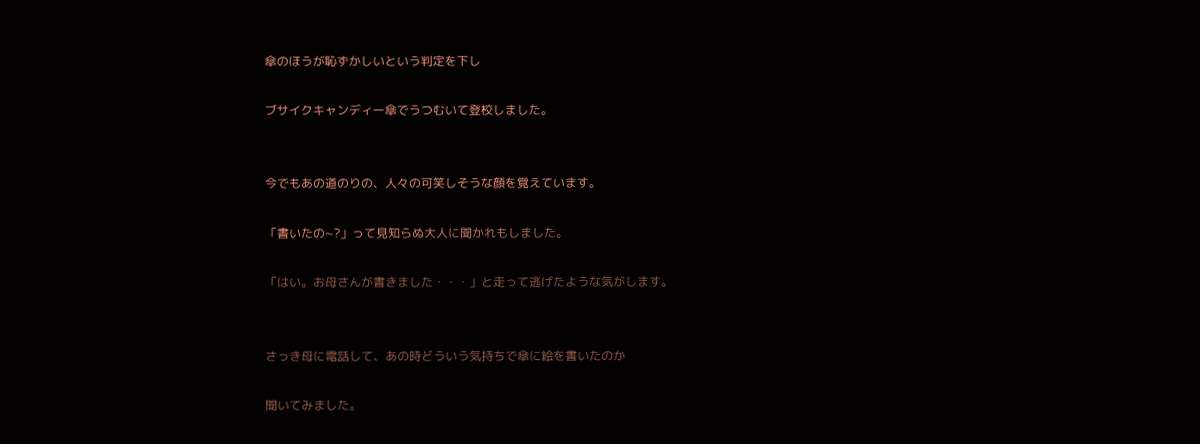傘のほうが恥ずかしいという判定を下し

ブサイクキャンディー傘でうつむいて登校しました。


今でもあの道のりの、人々の可笑しそうな顔を覚えています。

「書いたの~?」って見知らぬ大人に聞かれもしました。

「はい。お母さんが書きました・・・」と走って逃げたような気がします。


さっき母に電話して、あの時どういう気持ちで傘に絵を書いたのか

聞いてみました。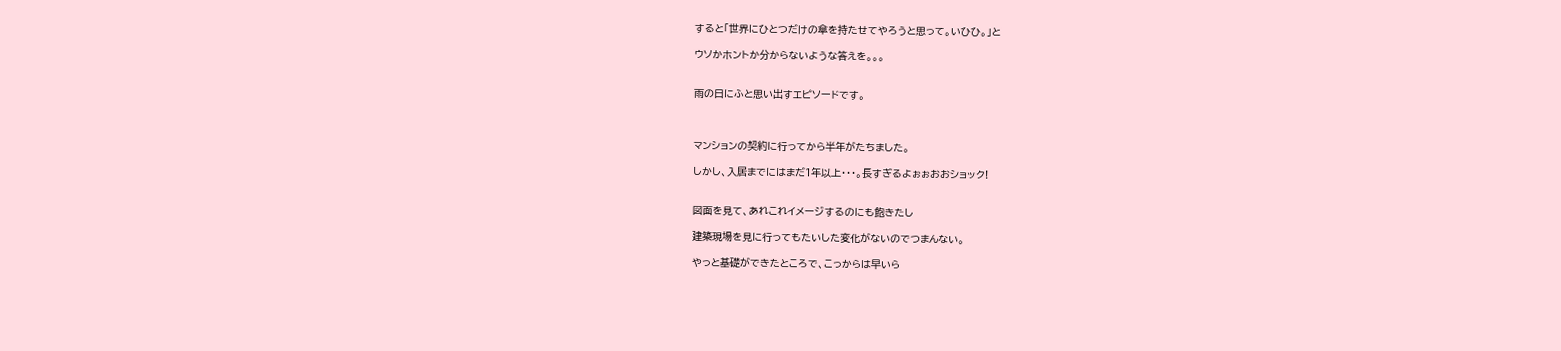すると「世界にひとつだけの傘を持たせてやろうと思って。いひひ。」と

ウソかホントか分からないような答えを。。。


雨の日にふと思い出すエピソードです。



マンションの契約に行ってから半年がたちました。

しかし、入居までにはまだ1年以上・・・。長すぎるよぉぉおおショック!


図面を見て、あれこれイメージするのにも飽きたし

建築現場を見に行ってもたいした変化がないのでつまんない。

やっと基礎ができたところで、こっからは早いら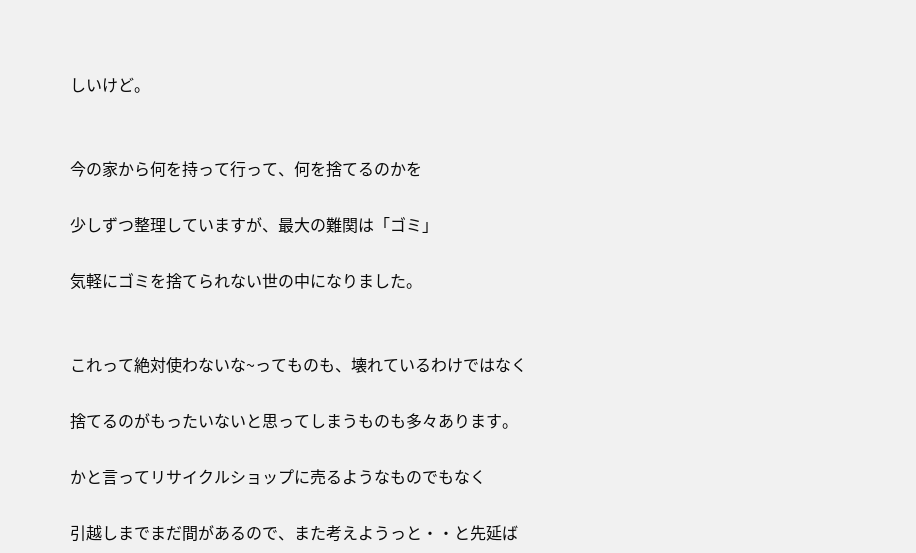しいけど。


今の家から何を持って行って、何を捨てるのかを

少しずつ整理していますが、最大の難関は「ゴミ」

気軽にゴミを捨てられない世の中になりました。


これって絶対使わないな~ってものも、壊れているわけではなく

捨てるのがもったいないと思ってしまうものも多々あります。

かと言ってリサイクルショップに売るようなものでもなく

引越しまでまだ間があるので、また考えようっと・・と先延ば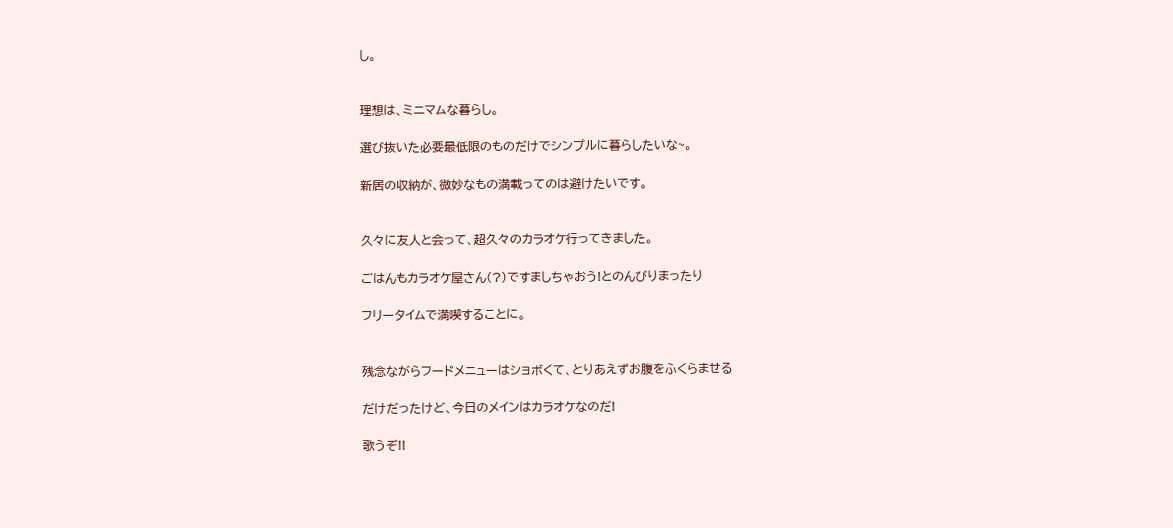し。


理想は、ミニマムな暮らし。

選び抜いた必要最低限のものだけでシンプルに暮らしたいな~。

新居の収納が、微妙なもの満載ってのは避けたいです。


久々に友人と会って、超久々のカラオケ行ってきました。

ごはんもカラオケ屋さん(?)ですましちゃおう!とのんびりまったり

フリータイムで満喫することに。


残念ながらフードメニューはショボくて、とりあえずお腹をふくらませる

だけだったけど、今日のメインはカラオケなのだ!

歌うぞ!!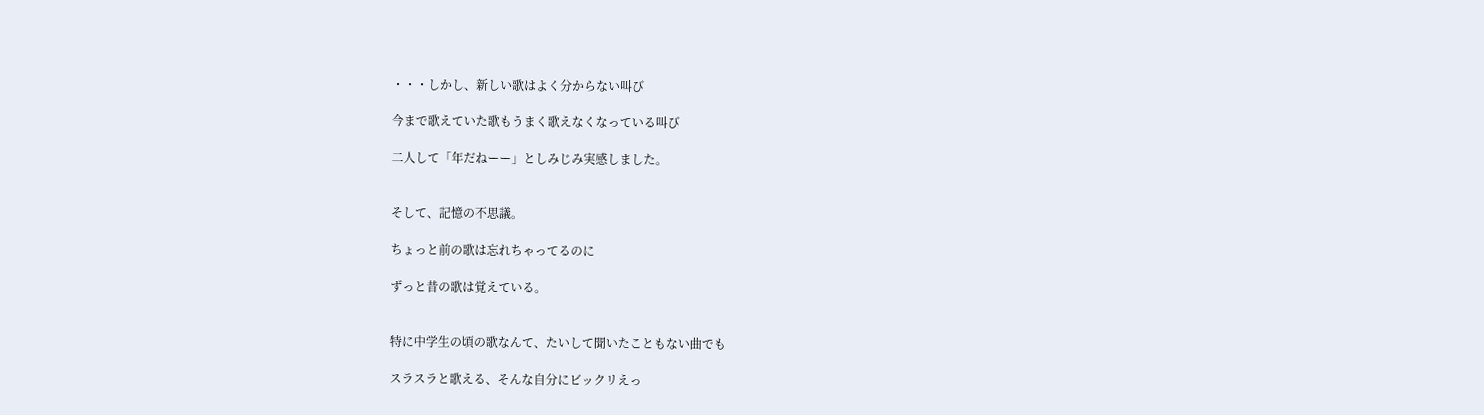・・・しかし、新しい歌はよく分からない叫び

今まで歌えていた歌もうまく歌えなくなっている叫び

二人して「年だねーー」としみじみ実感しました。


そして、記憶の不思議。

ちょっと前の歌は忘れちゃってるのに

ずっと昔の歌は覚えている。


特に中学生の頃の歌なんて、たいして聞いたこともない曲でも

スラスラと歌える、そんな自分にビックリえっ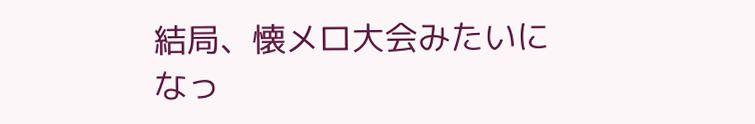結局、懐メロ大会みたいになっ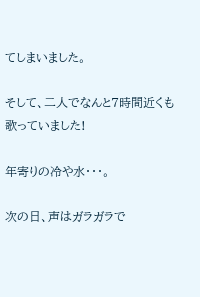てしまいました。

そして、二人でなんと7時間近くも歌っていました!

年寄りの冷や水・・・。

次の日、声はガラガラで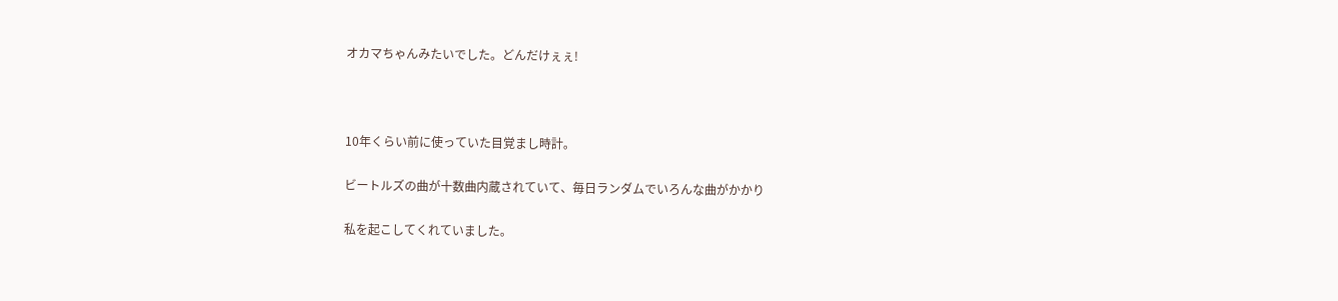オカマちゃんみたいでした。どんだけぇぇ!



10年くらい前に使っていた目覚まし時計。

ビートルズの曲が十数曲内蔵されていて、毎日ランダムでいろんな曲がかかり

私を起こしてくれていました。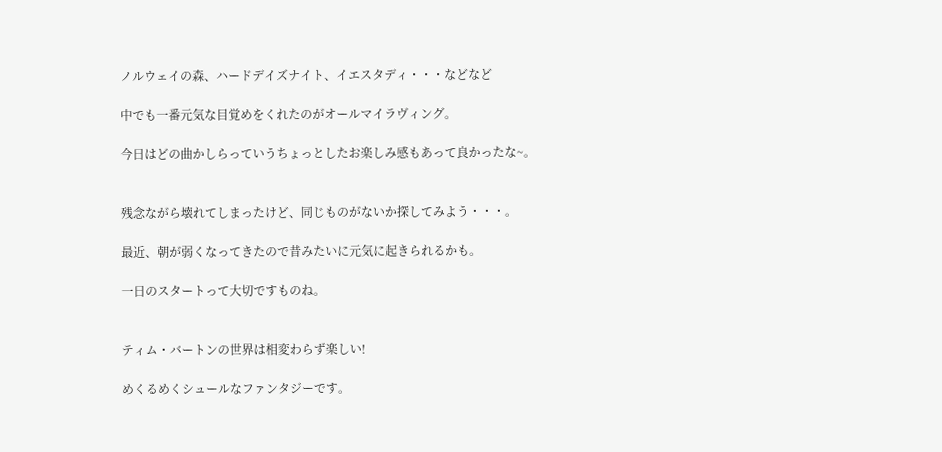ノルウェイの森、ハードデイズナイト、イエスタディ・・・などなど

中でも一番元気な目覚めをくれたのがオールマイラヴィング。

今日はどの曲かしらっていうちょっとしたお楽しみ感もあって良かったな~。


残念ながら壊れてしまったけど、同じものがないか探してみよう・・・。

最近、朝が弱くなってきたので昔みたいに元気に起きられるかも。

一日のスタートって大切ですものね。


ティム・バートンの世界は相変わらず楽しい!

めくるめくシュールなファンタジーです。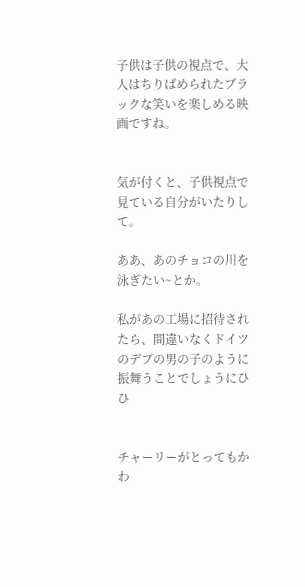子供は子供の視点で、大人はちりばめられたブラックな笑いを楽しめる映画ですね。


気が付くと、子供視点で見ている自分がいたりして。

ああ、あのチョコの川を泳ぎたい~とか。

私があの工場に招待されたら、間違いなくドイツのデブの男の子のように振舞うことでしょうにひひ


チャーリーがとってもかわ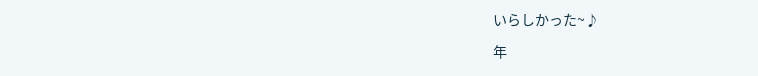いらしかった~♪

年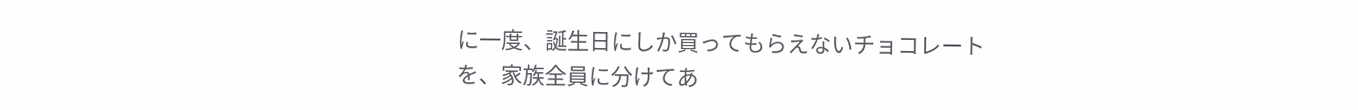に一度、誕生日にしか買ってもらえないチョコレートを、家族全員に分けてあ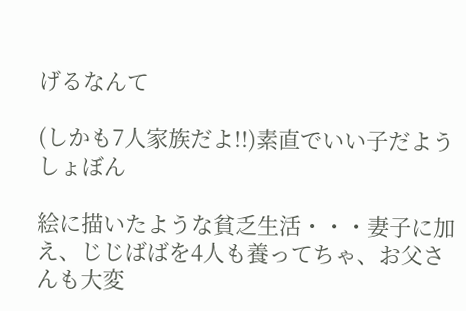げるなんて

(しかも7人家族だよ!!)素直でいい子だようしょぼん

絵に描いたような貧乏生活・・・妻子に加え、じじばばを4人も養ってちゃ、お父さんも大変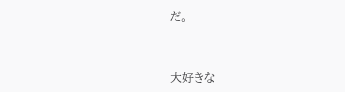だ。


大好きな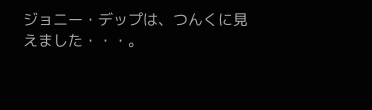ジョニー・デップは、つんくに見えました・・・。